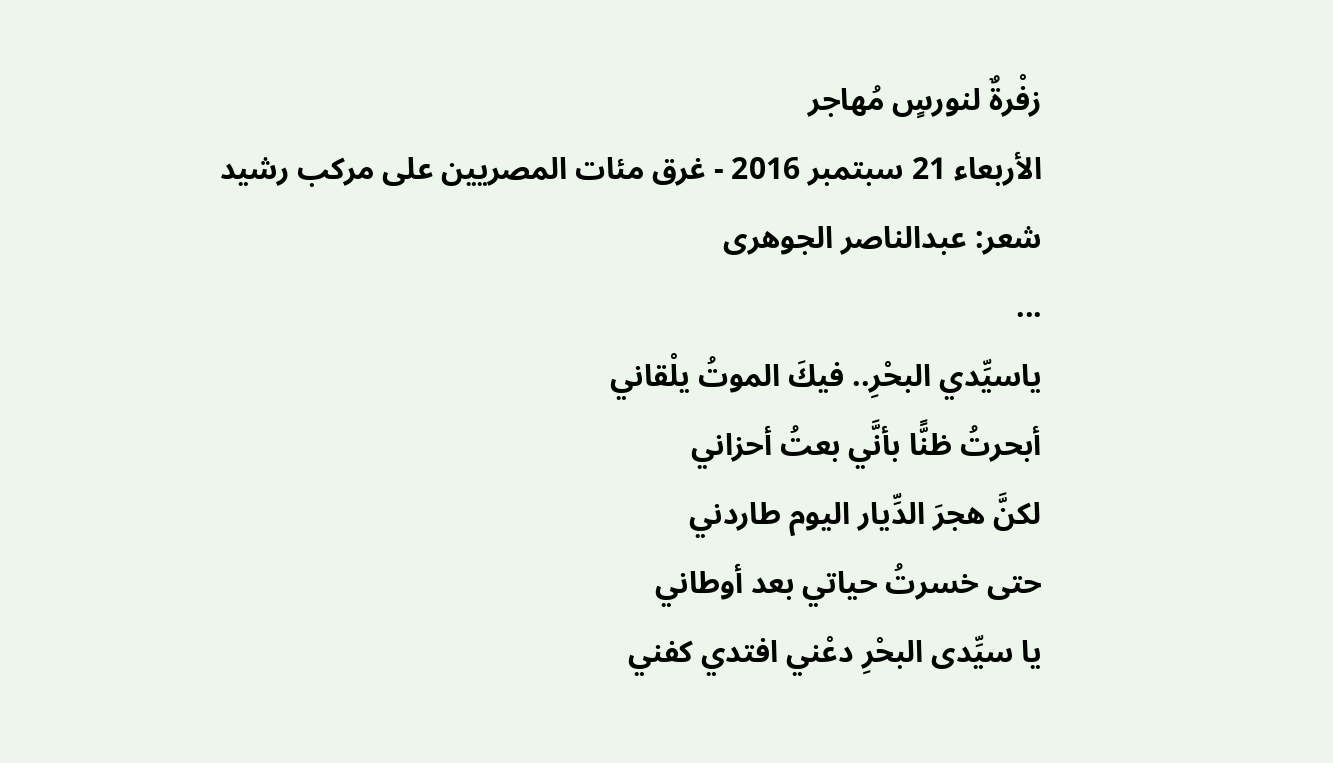زفْرةٌ لنورسٍ مُهاجر
الأربعاء 21 سبتمبر 2016 - غرق مئات المصريين على مركب رشيد
شعر: عبدالناصر الجوهرى
...
ياسيِّدي البحْرِ.. فيكَ الموتُ يلْقاني
أبحرتُ ظنًّا بأنَّي بعتُ أحزاني
لكنَّ هجرَ الدِّيار اليوم طاردني
حتى خسرتُ حياتي بعد أوطاني
يا سيِّدى البحْرِ دعْني افتدي كفني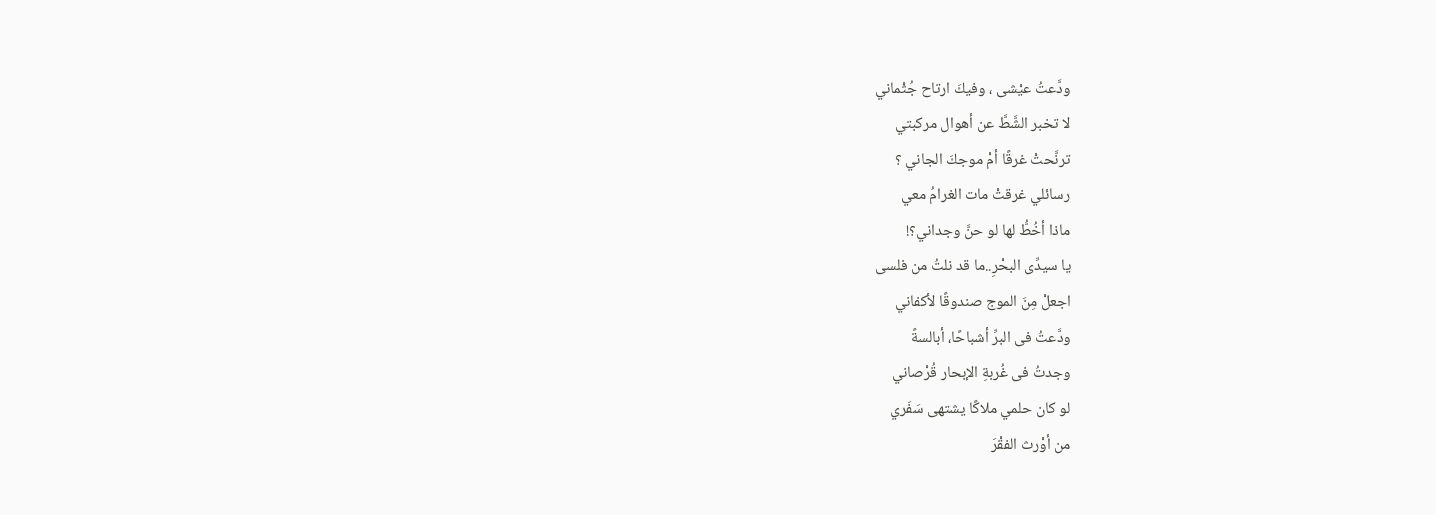ودَّعتُ عيْشى ، وفيكَ ارتاح جُثْماني
لا تخبر الشَّطَّ عن أهوال مركبتي
ترنَّحتْ غرقًا أمْ موجكَ الجاني ؟
رسائلي غرقتْ مات الغرامُ معي
ماذا أخُطُّ لها لو حنَّ وجداني؟!
يا سيدِّى البحْرِ..ما قد نلتُ من فلسى
اجعلْ مِنَ الموج صندوقًا لأكفاني
ودَّعتُ فى البرِّ أشباحًا، أبالسةً
وجدتُ فى غُربةِ الإبحار قُرْصاني
لو كان حلمي ملاكًا يشتهى سَفَري
من أوْرث الفقْرَ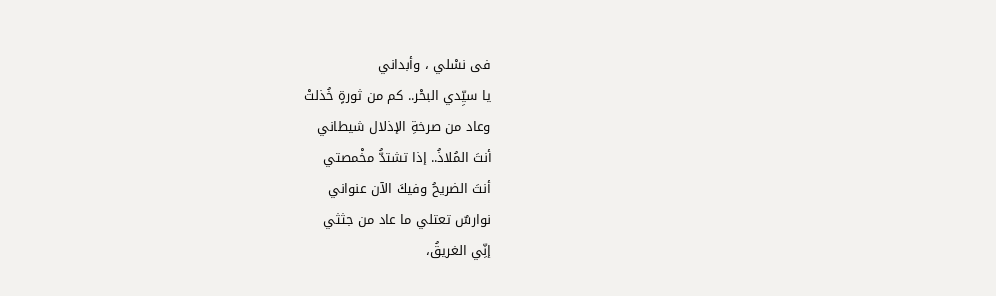فى نسْلي ، وأبداني
يا سيِّدي البحْر.. كم من ثورةٍ خُذلتْ
وعاد من صرخةِ الإذلال شيطاني
أنتَ المُلاذُ.. إذا تشتدُّ مخْمصتي
أنتَ الضريحُ وفيكَ الآن عنواني
نوارسٌ تعتلي ما عاد من جثثي
إنِّي الغريقُ،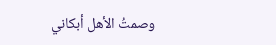وصمتُ الأهل أبكاني